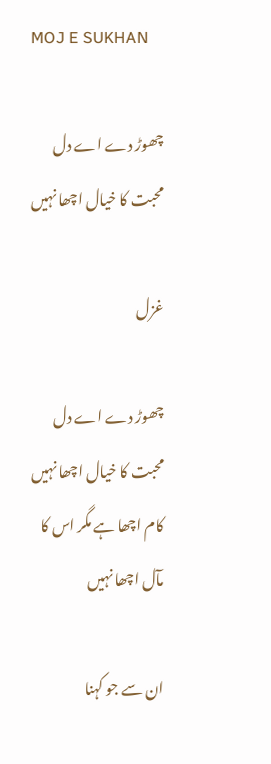MOJ E SUKHAN

چھوڑ دے اے دل محبت کا خیال اچھا نہیں

غزل

چھوڑ دے اے دل محبت کا خیال اچھا نہیں
کام اچھا ہے مگر اس کا مآل اچھا نہیں

ان سے جو کہنا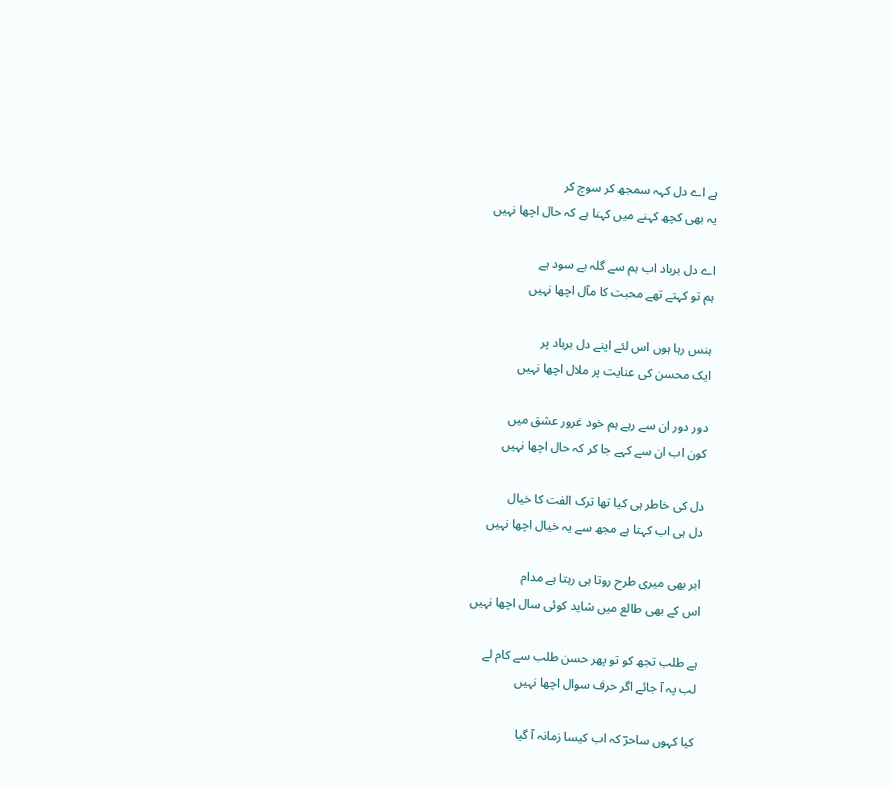ہے اے دل کہہ سمجھ کر سوچ کر
یہ بھی کچھ کہنے میں کہنا ہے کہ حال اچھا نہیں

اے دل برباد اب ہم سے گلہ بے سود ہے
ہم تو کہتے تھے محبت کا مآل اچھا نہیں

ہنس رہا ہوں اس لئے اپنے دل برباد پر
ایک محسن کی عنایت پر ملال اچھا نہیں

دور دور ان سے رہے ہم خود غرور عشق میں
کون اب ان سے کہے جا کر کہ حال اچھا نہیں

دل کی خاطر ہی کیا تھا ترک الفت کا خیال
دل ہی اب کہتا ہے مجھ سے یہ خیال اچھا نہیں

ابر بھی میری طرح روتا ہی رہتا ہے مدام
اس کے بھی طالع میں شاید کوئی سال اچھا نہیں

ہے طلب تجھ کو تو پھر حسن طلب سے کام لے
لب پہ آ جائے اگر حرف سوال اچھا نہیں

کیا کہوں ساحرؔ کہ اب کیسا زمانہ آ گیا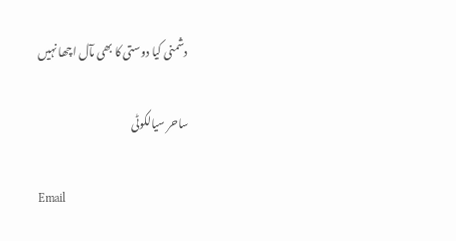دشمنی کیا دوستی کا بھی مآل اچھا نہیں

ساحر سیالکوٹی

Email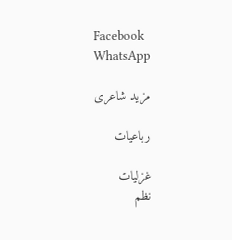Facebook
WhatsApp

مزید شاعری

رباعیات

غزلیات
نظم